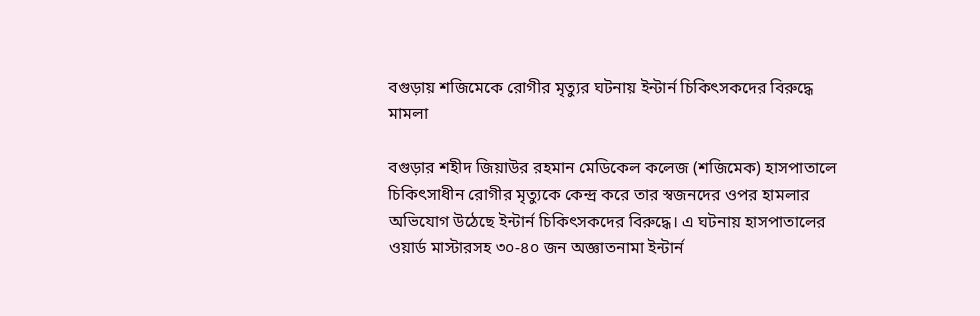বগুড়ায় শজিমেকে রোগীর মৃত্যুর ঘটনায় ইন্টার্ন চিকিৎসকদের বিরুদ্ধে মামলা

বগুড়ার শহীদ জিয়াউর রহমান মেডিকেল কলেজ (শজিমেক) হাসপাতালে চিকিৎসাধীন রোগীর মৃত্যুকে কেন্দ্র করে তার স্বজনদের ওপর হামলার অভিযোগ উঠেছে ইন্টার্ন চিকিৎসকদের বিরুদ্ধে। এ ঘটনায় হাসপাতালের ওয়ার্ড মাস্টারসহ ৩০-৪০ জন অজ্ঞাতনামা ইন্টার্ন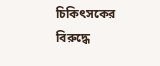চিকিৎসকের বিরুদ্ধে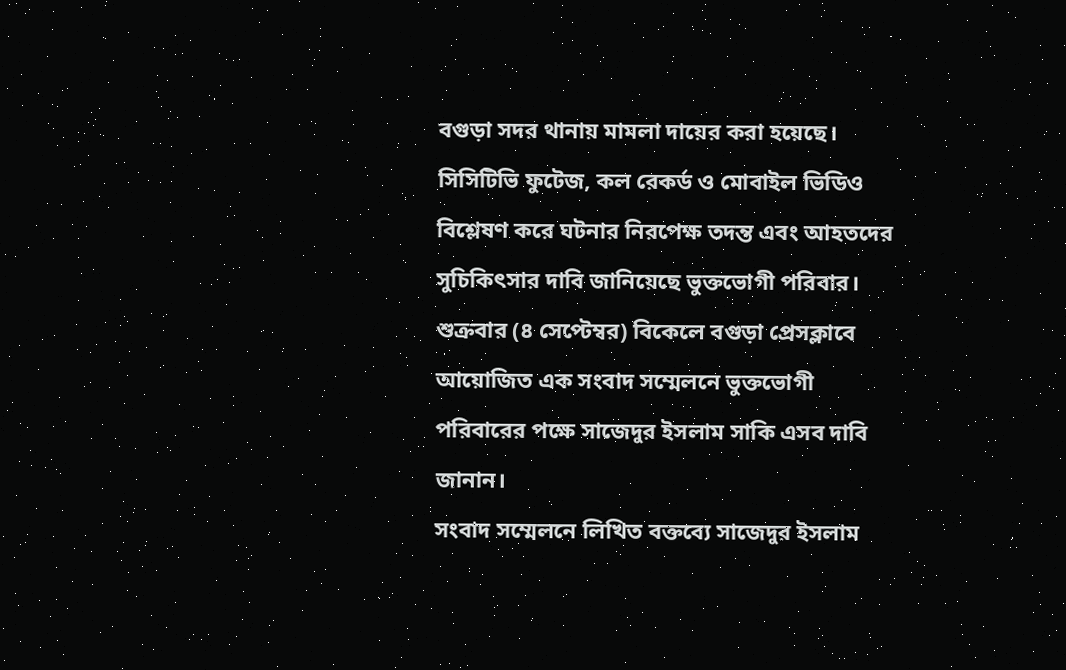বগুড়া সদর থানায় মামলা দায়ের করা হয়েছে। সিসিটিভি ফুটেজ, কল রেকর্ড ও মোবাইল ভিডিও বিশ্লেষণ করে ঘটনার নিরপেক্ষ তদন্ত এবং আহতদের সুচিকিৎসার দাবি জানিয়েছে ভুক্তভোগী পরিবার।
শুক্রবার (৪ সেপ্টেম্বর) বিকেলে বগুড়া প্রেসক্লাবে আয়োজিত এক সংবাদ সম্মেলনে ভুক্তভোগী পরিবারের পক্ষে সাজেদুর ইসলাম সাকি এসব দাবি জানান।
সংবাদ সম্মেলনে লিখিত বক্তব্যে সাজেদুর ইসলাম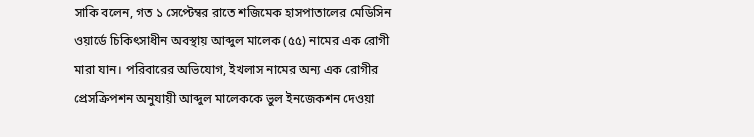সাকি বলেন, গত ১ সেপ্টেম্বর রাতে শজিমেক হাসপাতালের মেডিসিন ওয়ার্ডে চিকিৎসাধীন অবস্থায় আব্দুল মালেক (৫৫) নামের এক রোগী মারা যান। পরিবারের অভিযোগ, ইখলাস নামের অন্য এক রোগীর প্রেসক্রিপশন অনুযায়ী আব্দুল মালেককে ভুল ইনজেকশন দেওয়া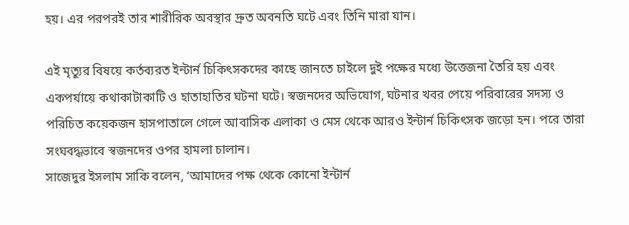হয়। এর পরপরই তার শারীরিক অবস্থার দ্রুত অবনতি ঘটে এবং তিনি মারা যান।

এই মৃত্যুর বিষয়ে কর্তব্যরত ইন্টার্ন চিকিৎসকদের কাছে জানতে চাইলে দুই পক্ষের মধ্যে উত্তেজনা তৈরি হয় এবং একপর্যায়ে কথাকাটাকাটি ও হাতাহাতির ঘটনা ঘটে। স্বজনদের অভিযোগ, ঘটনার খবর পেয়ে পরিবারের সদস্য ও পরিচিত কয়েকজন হাসপাতালে গেলে আবাসিক এলাকা ও মেস থেকে আরও ইন্টার্ন চিকিৎসক জড়ো হন। পরে তারা সংঘবদ্ধভাবে স্বজনদের ওপর হামলা চালান।
সাজেদুর ইসলাম সাকি বলেন, ‘আমাদের পক্ষ থেকে কোনো ইন্টার্ন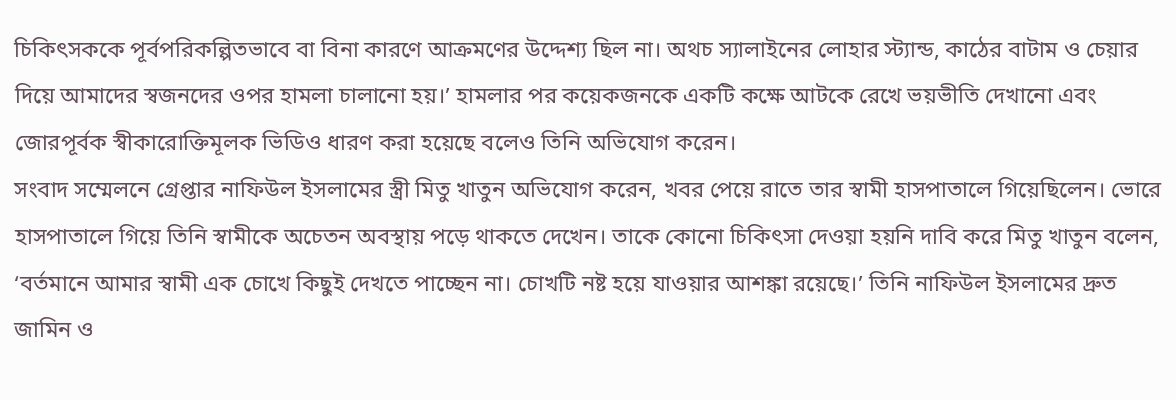চিকিৎসককে পূর্বপরিকল্পিতভাবে বা বিনা কারণে আক্রমণের উদ্দেশ্য ছিল না। অথচ স্যালাইনের লোহার স্ট্যান্ড, কাঠের বাটাম ও চেয়ার দিয়ে আমাদের স্বজনদের ওপর হামলা চালানো হয়।’ হামলার পর কয়েকজনকে একটি কক্ষে আটকে রেখে ভয়ভীতি দেখানো এবং জোরপূর্বক স্বীকারোক্তিমূলক ভিডিও ধারণ করা হয়েছে বলেও তিনি অভিযোগ করেন।
সংবাদ সম্মেলনে গ্রেপ্তার নাফিউল ইসলামের স্ত্রী মিতু খাতুন অভিযোগ করেন, খবর পেয়ে রাতে তার স্বামী হাসপাতালে গিয়েছিলেন। ভোরে হাসপাতালে গিয়ে তিনি স্বামীকে অচেতন অবস্থায় পড়ে থাকতে দেখেন। তাকে কোনো চিকিৎসা দেওয়া হয়নি দাবি করে মিতু খাতুন বলেন, ‘বর্তমানে আমার স্বামী এক চোখে কিছুই দেখতে পাচ্ছেন না। চোখটি নষ্ট হয়ে যাওয়ার আশঙ্কা রয়েছে।’ তিনি নাফিউল ইসলামের দ্রুত জামিন ও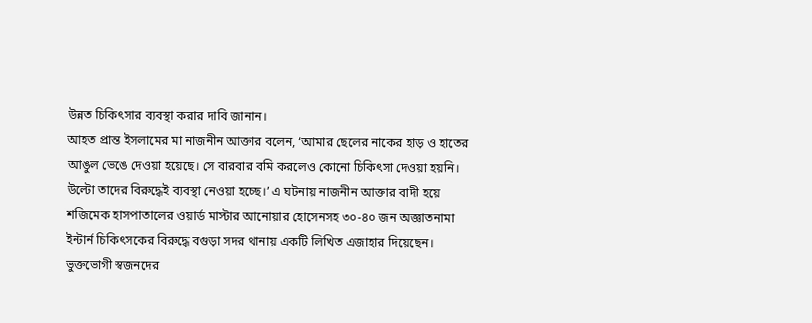উন্নত চিকিৎসার ব্যবস্থা করার দাবি জানান।
আহত প্রান্ত ইসলামের মা নাজনীন আক্তার বলেন, ‘আমার ছেলের নাকের হাড় ও হাতের আঙুল ভেঙে দেওয়া হয়েছে। সে বারবার বমি করলেও কোনো চিকিৎসা দেওয়া হয়নি। উল্টো তাদের বিরুদ্ধেই ব্যবস্থা নেওয়া হচ্ছে।’ এ ঘটনায় নাজনীন আক্তার বাদী হয়ে শজিমেক হাসপাতালের ওয়ার্ড মাস্টার আনোয়ার হোসেনসহ ৩০-৪০ জন অজ্ঞাতনামা ইন্টার্ন চিকিৎসকের বিরুদ্ধে বগুড়া সদর থানায় একটি লিখিত এজাহার দিয়েছেন।
ভুক্তভোগী স্বজনদের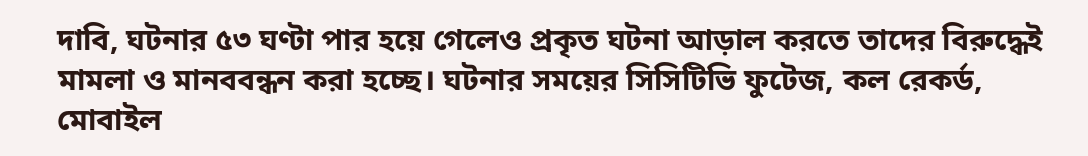দাবি, ঘটনার ৫৩ ঘণ্টা পার হয়ে গেলেও প্রকৃত ঘটনা আড়াল করতে তাদের বিরুদ্ধেই মামলা ও মানববন্ধন করা হচ্ছে। ঘটনার সময়ের সিসিটিভি ফুটেজ, কল রেকর্ড, মোবাইল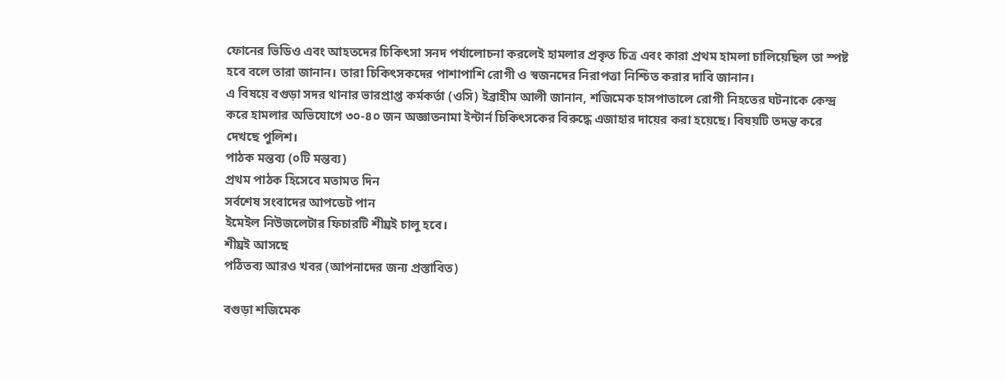ফোনের ভিডিও এবং আহতদের চিকিৎসা সনদ পর্যালোচনা করলেই হামলার প্রকৃত চিত্র এবং কারা প্রথম হামলা চালিয়েছিল তা স্পষ্ট হবে বলে তারা জানান। তারা চিকিৎসকদের পাশাপাশি রোগী ও স্বজনদের নিরাপত্তা নিশ্চিত করার দাবি জানান।
এ বিষয়ে বগুড়া সদর থানার ভারপ্রাপ্ত কর্মকর্তা (ওসি) ইব্রাহীম আলী জানান, শজিমেক হাসপাতালে রোগী নিহতের ঘটনাকে কেন্দ্র করে হামলার অভিযোগে ৩০-৪০ জন অজ্ঞাতনামা ইন্টার্ন চিকিৎসকের বিরুদ্ধে এজাহার দায়ের করা হয়েছে। বিষয়টি তদন্ত করে দেখছে পুলিশ।
পাঠক মন্তব্য (০টি মন্তব্য)
প্রথম পাঠক হিসেবে মতামত দিন
সর্বশেষ সংবাদের আপডেট পান
ইমেইল নিউজলেটার ফিচারটি শীঘ্রই চালু হবে।
শীঘ্রই আসছে
পঠিতব্য আরও খবর (আপনাদের জন্য প্রস্তাবিত)

বগুড়া শজিমেক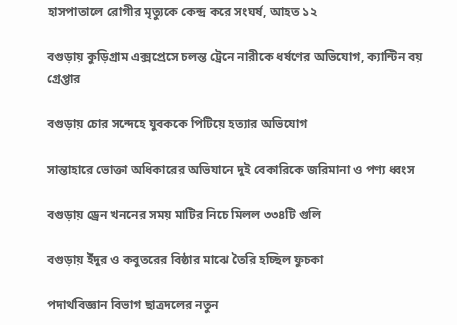হাসপাতালে রোগীর মৃত্যুকে কেন্দ্র করে সংঘর্ষ, আহত ১২

বগুড়ায় কুড়িগ্রাম এক্সপ্রেসে চলন্ত ট্রেনে নারীকে ধর্ষণের অভিযোগ, ক্যান্টিন বয় গ্রেপ্তার

বগুড়ায় চোর সন্দেহে যুবককে পিটিয়ে হত্যার অভিযোগ

সান্তাহারে ভোক্তা অধিকারের অভিযানে দুই বেকারিকে জরিমানা ও পণ্য ধ্বংস

বগুড়ায় ড্রেন খননের সময় মাটির নিচে মিলল ৩৩৪টি গুলি

বগুড়ায় ইঁদুর ও কবুতরের বিষ্ঠার মাঝে তৈরি হচ্ছিল ফুচকা

পদার্থবিজ্ঞান বিভাগ ছাত্রদলের নতুন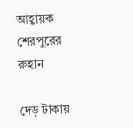আহ্বায়ক শেরপুরের রুহান

দেড় টাকায়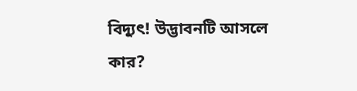বিদ্যুৎ! উদ্ভাবনটি আসলে কার?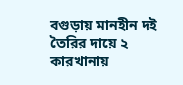বগুড়ায় মানহীন দই তৈরির দায়ে ২ কারখানায়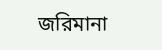জরিমানা